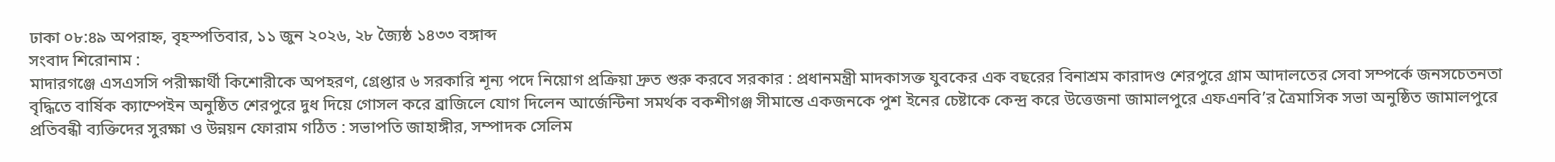ঢাকা ০৮:৪৯ অপরাহ্ন, বৃহস্পতিবার, ১১ জুন ২০২৬, ২৮ জ্যৈষ্ঠ ১৪৩৩ বঙ্গাব্দ
সংবাদ শিরোনাম :
মাদারগঞ্জে এসএসসি পরীক্ষার্থী কিশোরীকে অপহরণ, গ্রেপ্তার ৬ সরকারি শূন্য পদে নিয়োগ প্রক্রিয়া দ্রুত শুরু করবে সরকার : প্রধানমন্ত্রী মাদকাসক্ত যুবকের এক বছরের বিনাশ্রম কারাদণ্ড শেরপুরে গ্রাম আদালতের সেবা সম্পর্কে জনসচেতনতা বৃদ্ধিতে বার্ষিক ক্যাম্পেইন অনুষ্ঠিত শেরপুরে দুধ দিয়ে গোসল করে ব্রাজিলে যোগ দিলেন আর্জেন্টিনা সমর্থক বকশীগঞ্জ সীমান্তে একজনকে পুশ ইনের চেষ্টাকে কেন্দ্র করে উত্তেজনা জামালপুরে এফএনবি’র ত্রৈমাসিক সভা অনুষ্ঠিত জামালপুরে প্রতিবন্ধী ব্যক্তিদের সুরক্ষা ও উন্নয়ন ফোরাম গঠিত : সভাপতি জাহাঙ্গীর, সম্পাদক সেলিম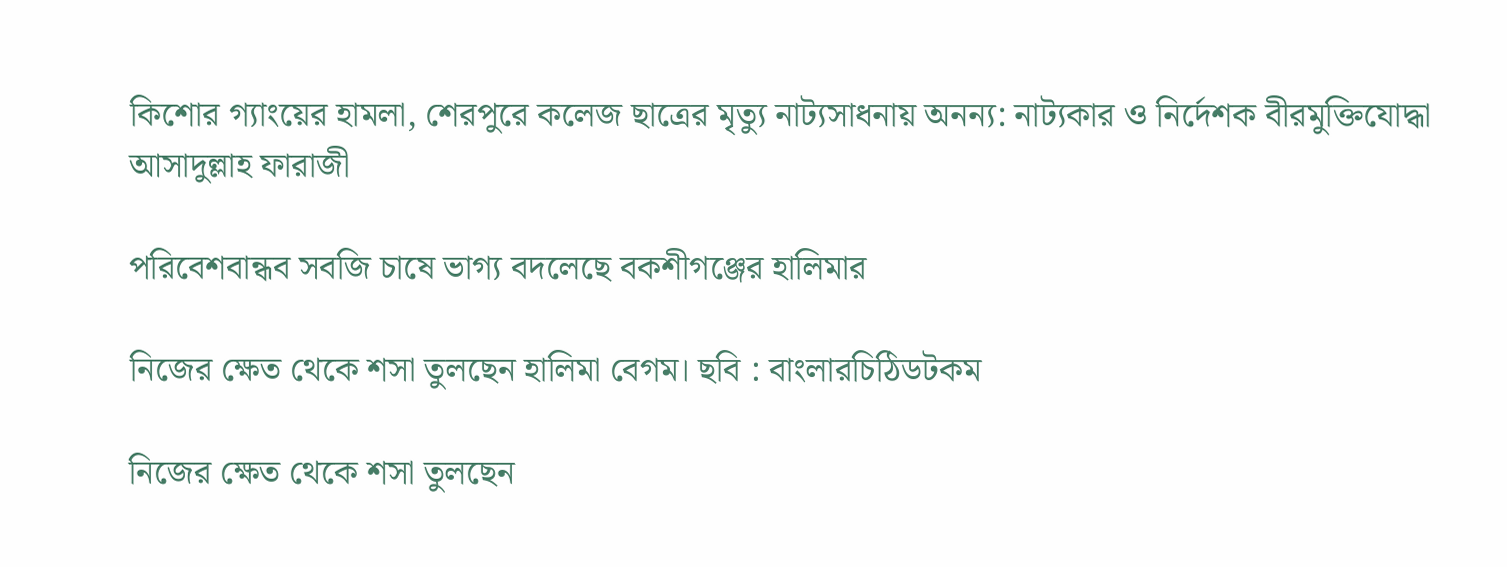কিশোর গ্যাংয়ের হামলা, শেরপুরে কলেজ ছাত্রের মৃত্যু নাট্যসাধনায় অনন্য: নাট্যকার ও নির্দেশক বীরমুক্তিযোদ্ধা আসাদুল্লাহ ফারাজী

পরিবেশবান্ধব সবজি চাষে ভাগ্য বদলেছে বকশীগঞ্জের হালিমার

নিজের ক্ষেত থেকে শসা তুলছেন হালিমা বেগম। ছবি : বাংলারচিঠিডটকম

নিজের ক্ষেত থেকে শসা তুলছেন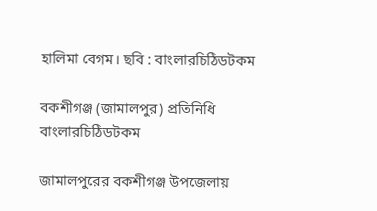হালিমা বেগম। ছবি : বাংলারচিঠিডটকম

বকশীগঞ্জ (জামালপুর) প্রতিনিধি
বাংলারচিঠিডটকম

জামালপুরের বকশীগঞ্জ উপজেলায়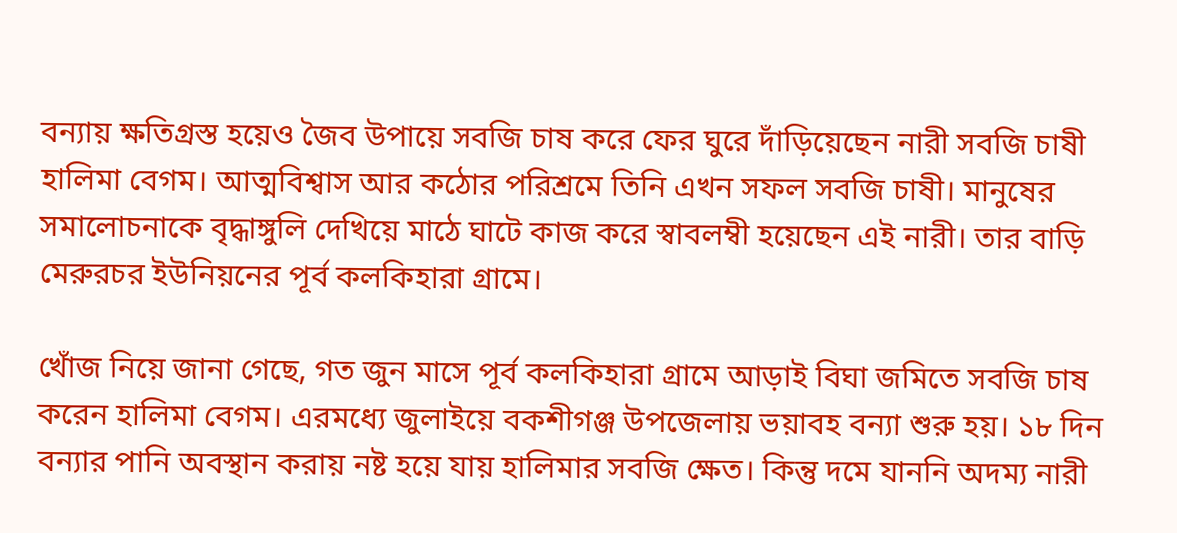বন্যায় ক্ষতিগ্রস্ত হয়েও জৈব উপায়ে সবজি চাষ করে ফের ঘুরে দাঁড়িয়েছেন নারী সবজি চাষী হালিমা বেগম। আত্মবিশ্বাস আর কঠোর পরিশ্রমে তিনি এখন সফল সবজি চাষী। মানুষের সমালোচনাকে বৃদ্ধাঙ্গুলি দেখিয়ে মাঠে ঘাটে কাজ করে স্বাবলম্বী হয়েছেন এই নারী। তার বাড়ি মেরুরচর ইউনিয়নের পূর্ব কলকিহারা গ্রামে।

খোঁজ নিয়ে জানা গেছে, গত জুন মাসে পূর্ব কলকিহারা গ্রামে আড়াই বিঘা জমিতে সবজি চাষ করেন হালিমা বেগম। এরমধ্যে জুলাইয়ে বকশীগঞ্জ উপজেলায় ভয়াবহ বন্যা শুরু হয়। ১৮ দিন বন্যার পানি অবস্থান করায় নষ্ট হয়ে যায় হালিমার সবজি ক্ষেত। কিন্তু দমে যাননি অদম্য নারী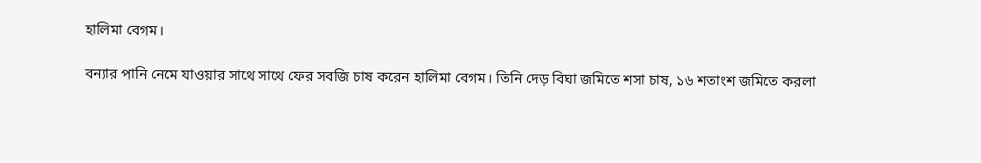হালিমা বেগম।

বন্যার পানি নেমে যাওয়ার সাথে সাথে ফের সবজি চাষ করেন হালিমা বেগম। তিনি দেড় বিঘা জমিতে শসা চাষ, ১৬ শতাংশ জমিতে করলা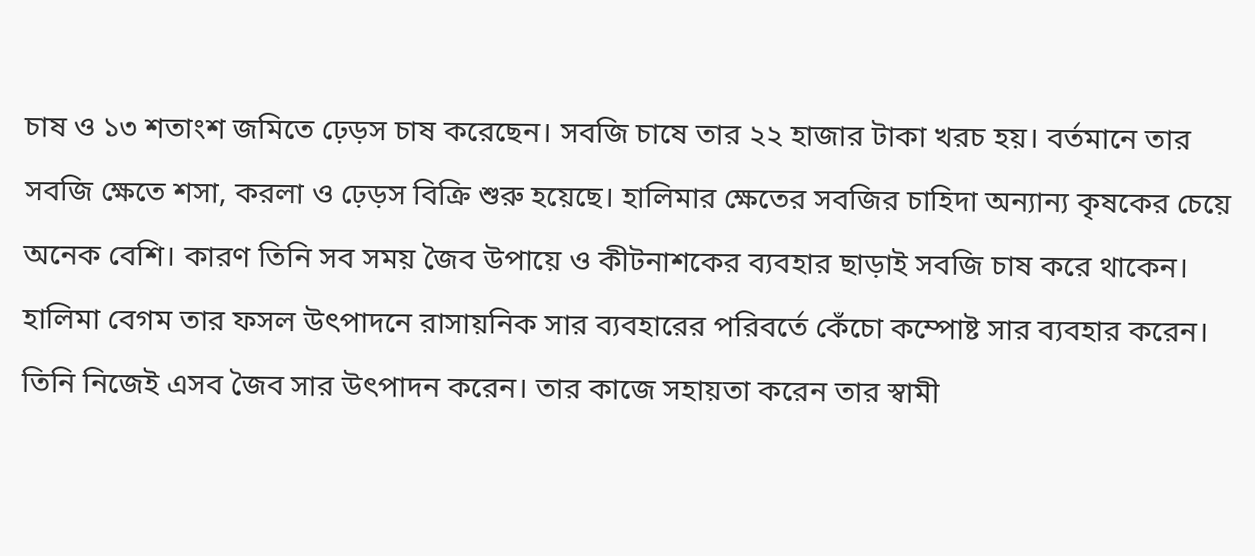চাষ ও ১৩ শতাংশ জমিতে ঢ়েড়স চাষ করেছেন। সবজি চাষে তার ২২ হাজার টাকা খরচ হয়। বর্তমানে তার সবজি ক্ষেতে শসা, করলা ও ঢ়েড়স বিক্রি শুরু হয়েছে। হালিমার ক্ষেতের সবজির চাহিদা অন্যান্য কৃষকের চেয়ে অনেক বেশি। কারণ তিনি সব সময় জৈব উপায়ে ও কীটনাশকের ব্যবহার ছাড়াই সবজি চাষ করে থাকেন। হালিমা বেগম তার ফসল উৎপাদনে রাসায়নিক সার ব্যবহারের পরিবর্তে কেঁচো কম্পোষ্ট সার ব্যবহার করেন। তিনি নিজেই এসব জৈব সার উৎপাদন করেন। তার কাজে সহায়তা করেন তার স্বামী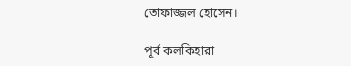তোফাজ্জল হোসেন।

পূর্ব কলকিহারা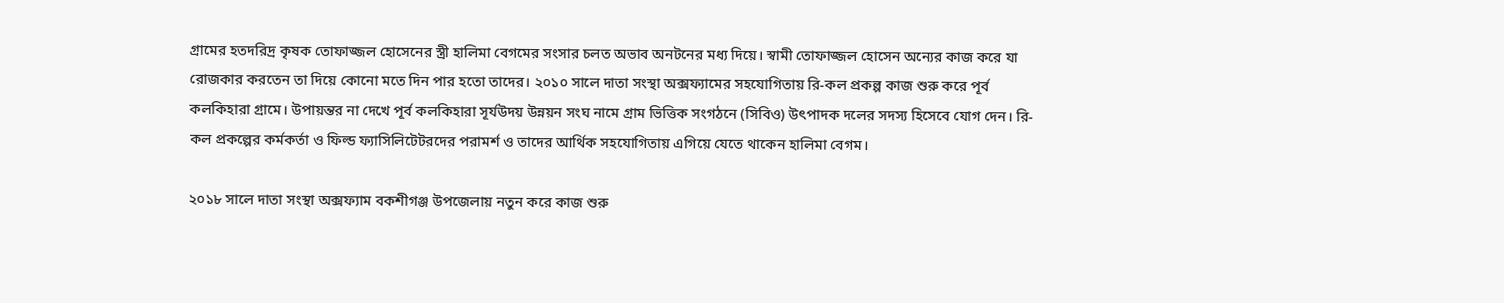গ্রামের হতদরিদ্র কৃষক তোফাজ্জল হোসেনের স্ত্রী হালিমা বেগমের সংসার চলত অভাব অনটনের মধ্য দিয়ে। স্বামী তোফাজ্জল হোসেন অন্যের কাজ করে যা রোজকার করতেন তা দিয়ে কোনো মতে দিন পার হতো তাদের। ২০১০ সালে দাতা সংস্থা অক্সফ্যামের সহযোগিতায় রি-কল প্রকল্প কাজ শুরু করে পূর্ব কলকিহারা গ্রামে। উপায়ন্তর না দেখে পূর্ব কলকিহারা সূর্যউদয় উন্নয়ন সংঘ নামে গ্রাম ভিত্তিক সংগঠনে (সিবিও) উৎপাদক দলের সদস্য হিসেবে যোগ দেন। রি-কল প্রকল্পের কর্মকর্তা ও ফিল্ড ফ্যাসিলিটেটরদের পরামর্শ ও তাদের আর্থিক সহযোগিতায় এগিয়ে যেতে থাকেন হালিমা বেগম।

২০১৮ সালে দাতা সংস্থা অক্সফ্যাম বকশীগঞ্জ উপজেলায় নতুন করে কাজ শুরু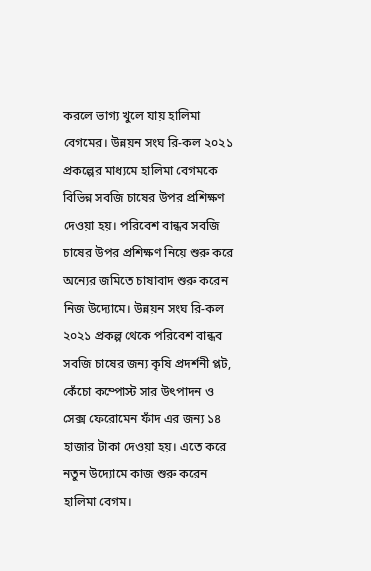করলে ভাগ্য খুলে যায় হালিমা বেগমের। উন্নয়ন সংঘ রি-কল ২০২১ প্রকল্পের মাধ্যমে হালিমা বেগমকে বিভিন্ন সবজি চাষের উপর প্রশিক্ষণ দেওয়া হয়। পরিবেশ বান্ধব সবজি চাষের উপর প্রশিক্ষণ নিয়ে শুরু করে অন্যের জমিতে চাষাবাদ শুরু করেন নিজ উদ্যোমে। উন্নয়ন সংঘ রি-কল ২০২১ প্রকল্প থেকে পরিবেশ বান্ধব সবজি চাষের জন্য কৃষি প্রদর্শনী প্লট, কেঁচো কম্পোস্ট সার উৎপাদন ও সেক্স ফেরোমেন ফাঁদ এর জন্য ১৪ হাজার টাকা দেওয়া হয়। এতে করে নতুন উদ্যোমে কাজ শুরু করেন হালিমা বেগম।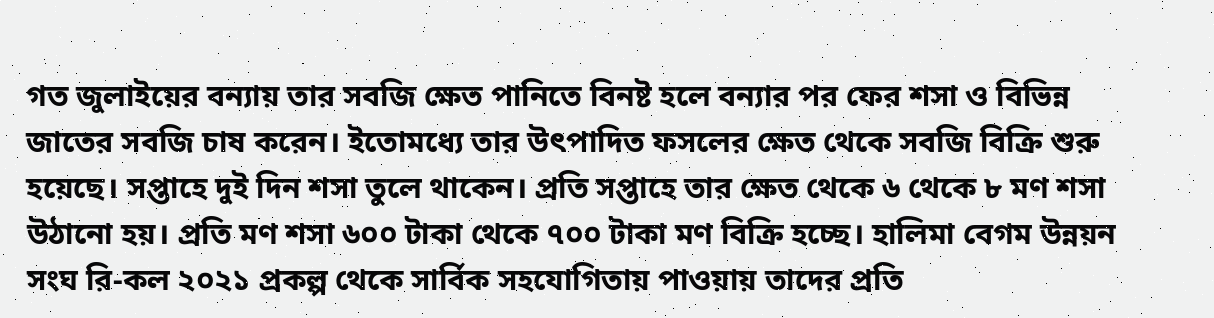গত জুলাইয়ের বন্যায় তার সবজি ক্ষেত পানিতে বিনষ্ট হলে বন্যার পর ফের শসা ও বিভিন্ন জাতের সবজি চাষ করেন। ইতোমধ্যে তার উৎপাদিত ফসলের ক্ষেত থেকে সবজি বিক্রি শুরু হয়েছে। সপ্তাহে দুই দিন শসা তুলে থাকেন। প্রতি সপ্তাহে তার ক্ষেত থেকে ৬ থেকে ৮ মণ শসা উঠানো হয়। প্রতি মণ শসা ৬০০ টাকা থেকে ৭০০ টাকা মণ বিক্রি হচ্ছে। হালিমা বেগম উন্নয়ন সংঘ রি-কল ২০২১ প্রকল্প থেকে সার্বিক সহযোগিতায় পাওয়ায় তাদের প্রতি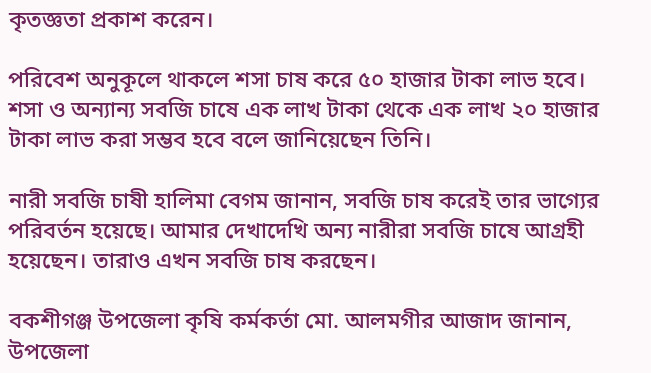কৃতজ্ঞতা প্রকাশ করেন।

পরিবেশ অনুকূলে থাকলে শসা চাষ করে ৫০ হাজার টাকা লাভ হবে। শসা ও অন্যান্য সবজি চাষে এক লাখ টাকা থেকে এক লাখ ২০ হাজার টাকা লাভ করা সম্ভব হবে বলে জানিয়েছেন তিনি।

নারী সবজি চাষী হালিমা বেগম জানান, সবজি চাষ করেই তার ভাগ্যের পরিবর্তন হয়েছে। আমার দেখাদেখি অন্য নারীরা সবজি চাষে আগ্রহী হয়েছেন। তারাও এখন সবজি চাষ করছেন।

বকশীগঞ্জ উপজেলা কৃষি কর্মকর্তা মো. আলমগীর আজাদ জানান, উপজেলা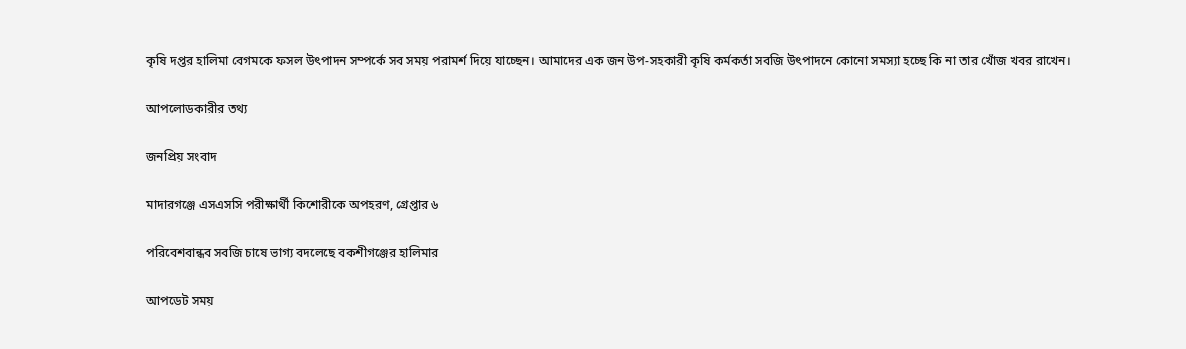কৃষি দপ্তর হালিমা বেগমকে ফসল উৎপাদন সম্পর্কে সব সময় পরামর্শ দিয়ে যাচ্ছেন। আমাদের এক জন উপ-সহকারী কৃষি কর্মকর্তা সবজি উৎপাদনে কোনো সমস্যা হচ্ছে কি না তার খোঁজ খবর রাখেন।

আপলোডকারীর তথ্য

জনপ্রিয় সংবাদ

মাদারগঞ্জে এসএসসি পরীক্ষার্থী কিশোরীকে অপহরণ, গ্রেপ্তার ৬

পরিবেশবান্ধব সবজি চাষে ভাগ্য বদলেছে বকশীগঞ্জের হালিমার

আপডেট সময়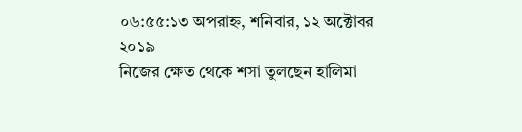০৬:৫৫:১৩ অপরাহ্ন, শনিবার, ১২ অক্টোবর ২০১৯
নিজের ক্ষেত থেকে শসা তুলছেন হালিমা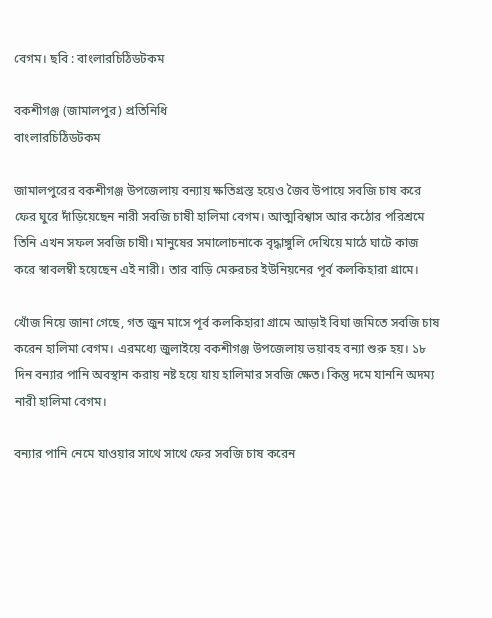বেগম। ছবি : বাংলারচিঠিডটকম

বকশীগঞ্জ (জামালপুর) প্রতিনিধি
বাংলারচিঠিডটকম

জামালপুরের বকশীগঞ্জ উপজেলায় বন্যায় ক্ষতিগ্রস্ত হয়েও জৈব উপায়ে সবজি চাষ করে ফের ঘুরে দাঁড়িয়েছেন নারী সবজি চাষী হালিমা বেগম। আত্মবিশ্বাস আর কঠোর পরিশ্রমে তিনি এখন সফল সবজি চাষী। মানুষের সমালোচনাকে বৃদ্ধাঙ্গুলি দেখিয়ে মাঠে ঘাটে কাজ করে স্বাবলম্বী হয়েছেন এই নারী। তার বাড়ি মেরুরচর ইউনিয়নের পূর্ব কলকিহারা গ্রামে।

খোঁজ নিয়ে জানা গেছে, গত জুন মাসে পূর্ব কলকিহারা গ্রামে আড়াই বিঘা জমিতে সবজি চাষ করেন হালিমা বেগম। এরমধ্যে জুলাইয়ে বকশীগঞ্জ উপজেলায় ভয়াবহ বন্যা শুরু হয়। ১৮ দিন বন্যার পানি অবস্থান করায় নষ্ট হয়ে যায় হালিমার সবজি ক্ষেত। কিন্তু দমে যাননি অদম্য নারী হালিমা বেগম।

বন্যার পানি নেমে যাওয়ার সাথে সাথে ফের সবজি চাষ করেন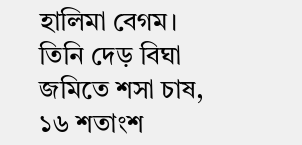হালিমা বেগম। তিনি দেড় বিঘা জমিতে শসা চাষ, ১৬ শতাংশ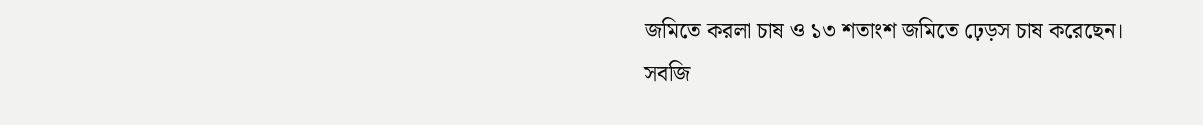জমিতে করলা চাষ ও ১৩ শতাংশ জমিতে ঢ়েড়স চাষ করেছেন। সবজি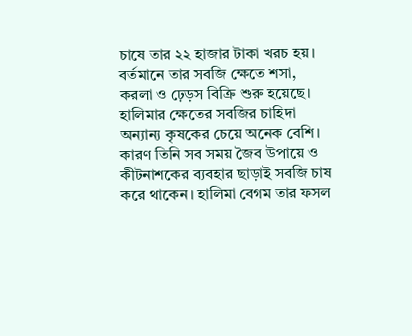চাষে তার ২২ হাজার টাকা খরচ হয়। বর্তমানে তার সবজি ক্ষেতে শসা, করলা ও ঢ়েড়স বিক্রি শুরু হয়েছে। হালিমার ক্ষেতের সবজির চাহিদা অন্যান্য কৃষকের চেয়ে অনেক বেশি। কারণ তিনি সব সময় জৈব উপায়ে ও কীটনাশকের ব্যবহার ছাড়াই সবজি চাষ করে থাকেন। হালিমা বেগম তার ফসল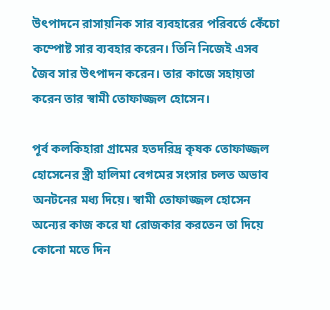উৎপাদনে রাসায়নিক সার ব্যবহারের পরিবর্তে কেঁচো কম্পোষ্ট সার ব্যবহার করেন। তিনি নিজেই এসব জৈব সার উৎপাদন করেন। তার কাজে সহায়তা করেন তার স্বামী তোফাজ্জল হোসেন।

পূর্ব কলকিহারা গ্রামের হতদরিদ্র কৃষক তোফাজ্জল হোসেনের স্ত্রী হালিমা বেগমের সংসার চলত অভাব অনটনের মধ্য দিয়ে। স্বামী তোফাজ্জল হোসেন অন্যের কাজ করে যা রোজকার করতেন তা দিয়ে কোনো মতে দিন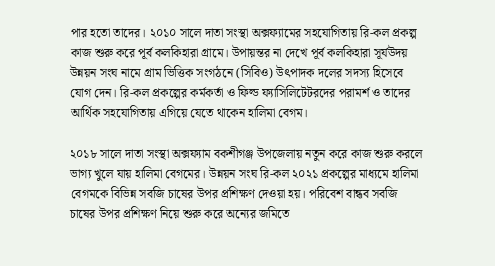পার হতো তাদের। ২০১০ সালে দাতা সংস্থা অক্সফ্যামের সহযোগিতায় রি-কল প্রকল্প কাজ শুরু করে পূর্ব কলকিহারা গ্রামে। উপায়ন্তর না দেখে পূর্ব কলকিহারা সূর্যউদয় উন্নয়ন সংঘ নামে গ্রাম ভিত্তিক সংগঠনে (সিবিও) উৎপাদক দলের সদস্য হিসেবে যোগ দেন। রি-কল প্রকল্পের কর্মকর্তা ও ফিল্ড ফ্যাসিলিটেটরদের পরামর্শ ও তাদের আর্থিক সহযোগিতায় এগিয়ে যেতে থাকেন হালিমা বেগম।

২০১৮ সালে দাতা সংস্থা অক্সফ্যাম বকশীগঞ্জ উপজেলায় নতুন করে কাজ শুরু করলে ভাগ্য খুলে যায় হালিমা বেগমের। উন্নয়ন সংঘ রি-কল ২০২১ প্রকল্পের মাধ্যমে হালিমা বেগমকে বিভিন্ন সবজি চাষের উপর প্রশিক্ষণ দেওয়া হয়। পরিবেশ বান্ধব সবজি চাষের উপর প্রশিক্ষণ নিয়ে শুরু করে অন্যের জমিতে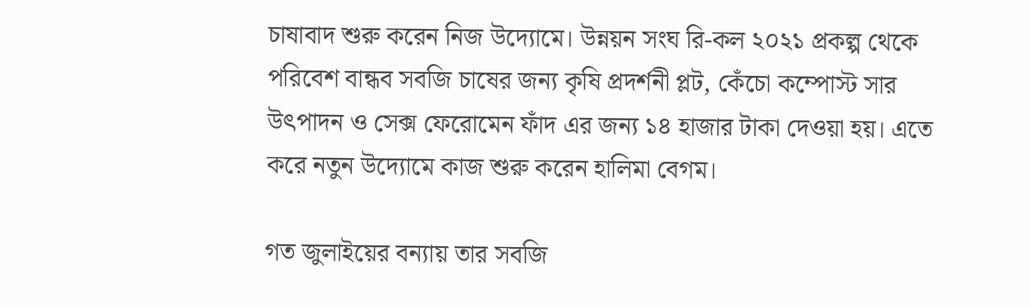চাষাবাদ শুরু করেন নিজ উদ্যোমে। উন্নয়ন সংঘ রি-কল ২০২১ প্রকল্প থেকে পরিবেশ বান্ধব সবজি চাষের জন্য কৃষি প্রদর্শনী প্লট, কেঁচো কম্পোস্ট সার উৎপাদন ও সেক্স ফেরোমেন ফাঁদ এর জন্য ১৪ হাজার টাকা দেওয়া হয়। এতে করে নতুন উদ্যোমে কাজ শুরু করেন হালিমা বেগম।

গত জুলাইয়ের বন্যায় তার সবজি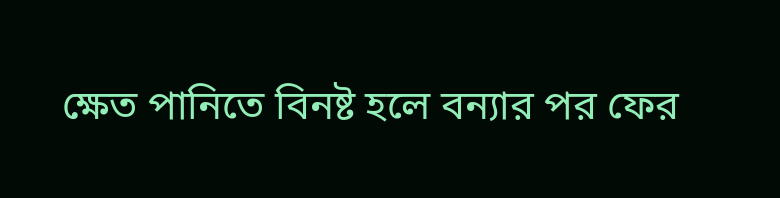ক্ষেত পানিতে বিনষ্ট হলে বন্যার পর ফের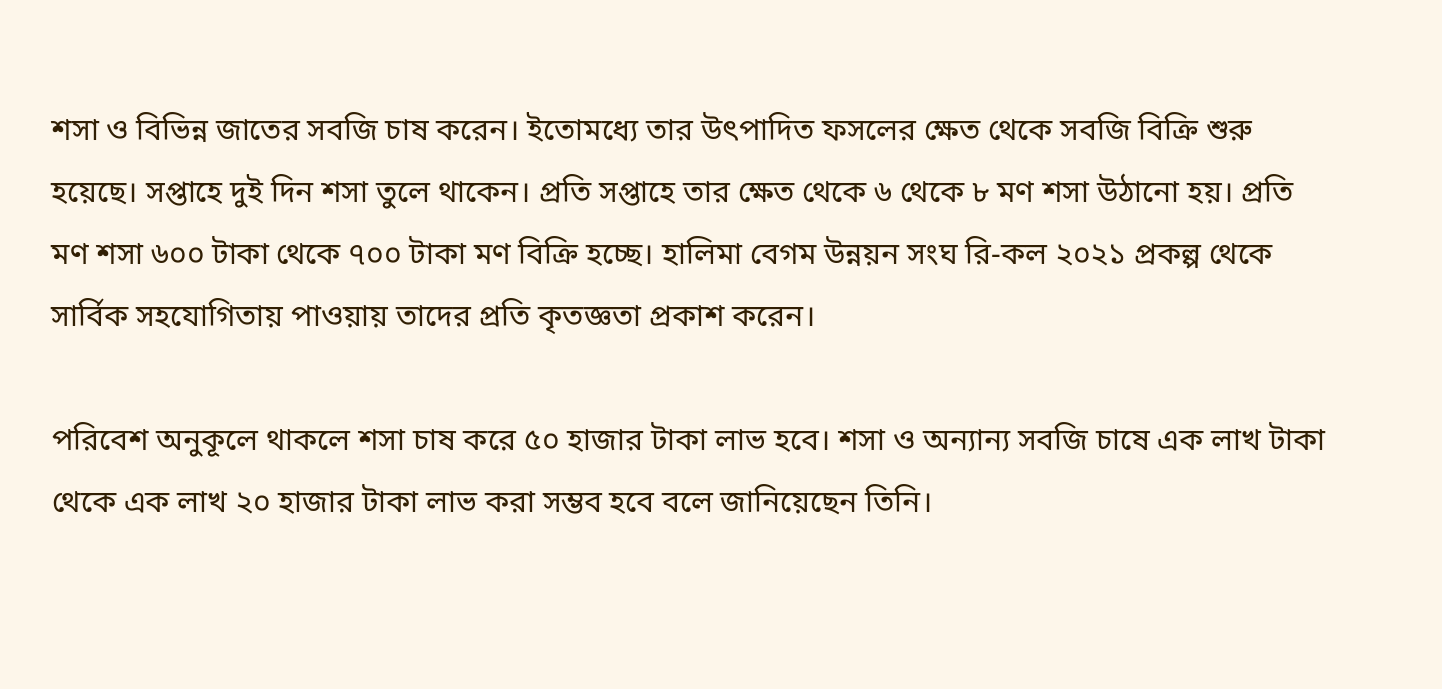শসা ও বিভিন্ন জাতের সবজি চাষ করেন। ইতোমধ্যে তার উৎপাদিত ফসলের ক্ষেত থেকে সবজি বিক্রি শুরু হয়েছে। সপ্তাহে দুই দিন শসা তুলে থাকেন। প্রতি সপ্তাহে তার ক্ষেত থেকে ৬ থেকে ৮ মণ শসা উঠানো হয়। প্রতি মণ শসা ৬০০ টাকা থেকে ৭০০ টাকা মণ বিক্রি হচ্ছে। হালিমা বেগম উন্নয়ন সংঘ রি-কল ২০২১ প্রকল্প থেকে সার্বিক সহযোগিতায় পাওয়ায় তাদের প্রতি কৃতজ্ঞতা প্রকাশ করেন।

পরিবেশ অনুকূলে থাকলে শসা চাষ করে ৫০ হাজার টাকা লাভ হবে। শসা ও অন্যান্য সবজি চাষে এক লাখ টাকা থেকে এক লাখ ২০ হাজার টাকা লাভ করা সম্ভব হবে বলে জানিয়েছেন তিনি।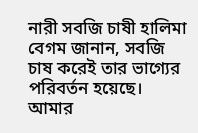নারী সবজি চাষী হালিমা বেগম জানান, সবজি চাষ করেই তার ভাগ্যের পরিবর্তন হয়েছে। আমার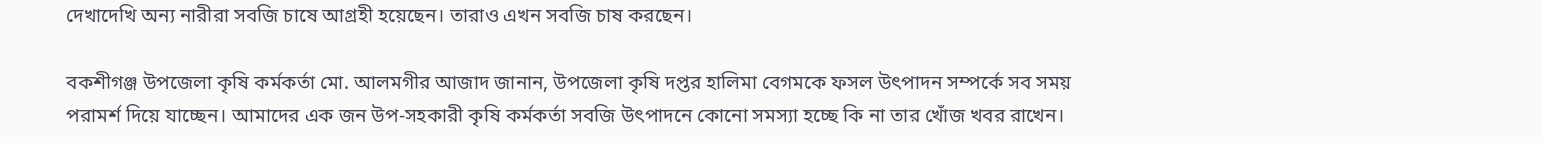দেখাদেখি অন্য নারীরা সবজি চাষে আগ্রহী হয়েছেন। তারাও এখন সবজি চাষ করছেন।

বকশীগঞ্জ উপজেলা কৃষি কর্মকর্তা মো. আলমগীর আজাদ জানান, উপজেলা কৃষি দপ্তর হালিমা বেগমকে ফসল উৎপাদন সম্পর্কে সব সময় পরামর্শ দিয়ে যাচ্ছেন। আমাদের এক জন উপ-সহকারী কৃষি কর্মকর্তা সবজি উৎপাদনে কোনো সমস্যা হচ্ছে কি না তার খোঁজ খবর রাখেন।